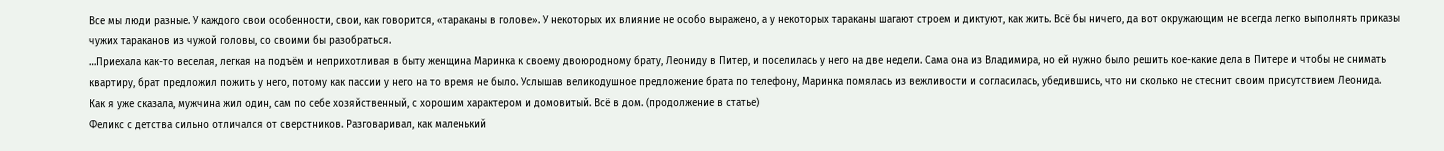Все мы люди разные. У каждого свои особенности, свои, как говорится, «тараканы в голове». У некоторых их влияние не особо выражено, а у некоторых тараканы шагают строем и диктуют, как жить. Всё бы ничего, да вот окружающим не всегда легко выполнять приказы чужих тараканов из чужой головы, со своими бы разобраться.
…Приехала как-то веселая, легкая на подъём и неприхотливая в быту женщина Маринка к своему двоюродному брату, Леониду в Питер, и поселилась у него на две недели. Сама она из Владимира, но ей нужно было решить кое-какие дела в Питере и чтобы не снимать квартиру, брат предложил пожить у него, потому как пассии у него на то время не было. Услышав великодушное предложение брата по телефону, Маринка помялась из вежливости и согласилась, убедившись, что ни сколько не стеснит своим присутствием Леонида.
Как я уже сказала, мужчина жил один, сам по себе хозяйственный, с хорошим характером и домовитый. Всё в дом. (продолжение в статье)
Феликс с детства сильно отличался от сверстников. Разговаривал, как маленький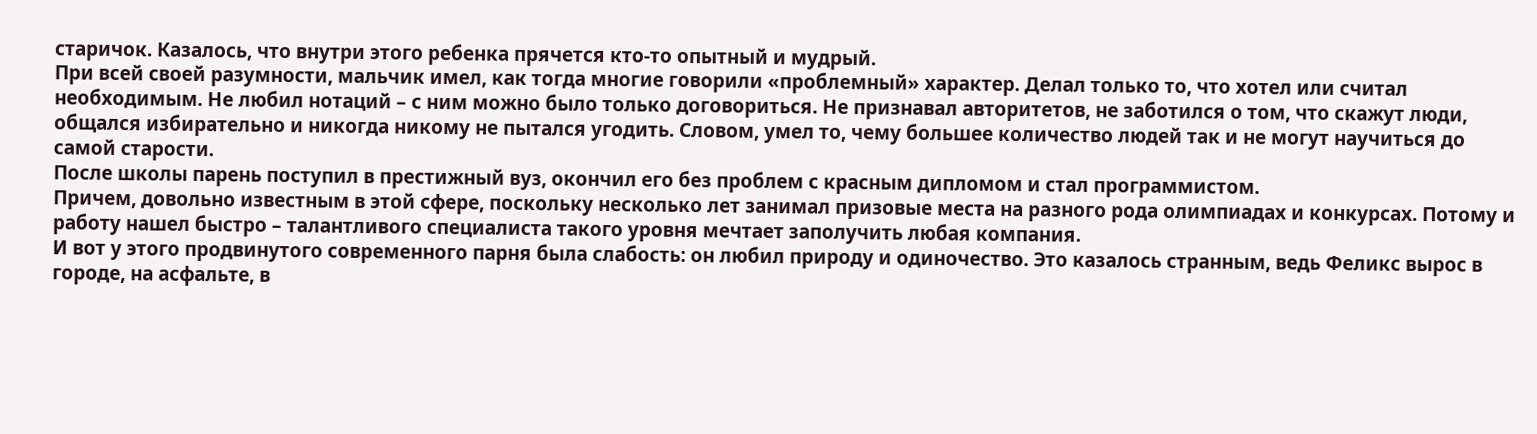старичок. Казалось, что внутри этого ребенка прячется кто-то опытный и мудрый.
При всей своей разумности, мальчик имел, как тогда многие говорили «проблемный» характер. Делал только то, что хотел или считал необходимым. Не любил нотаций – с ним можно было только договориться. Не признавал авторитетов, не заботился о том, что скажут люди, общался избирательно и никогда никому не пытался угодить. Словом, умел то, чему большее количество людей так и не могут научиться до самой старости.
После школы парень поступил в престижный вуз, окончил его без проблем с красным дипломом и стал программистом.
Причем, довольно известным в этой сфере, поскольку несколько лет занимал призовые места на разного рода олимпиадах и конкурсах. Потому и работу нашел быстро – талантливого специалиста такого уровня мечтает заполучить любая компания.
И вот у этого продвинутого современного парня была слабость: он любил природу и одиночество. Это казалось странным, ведь Феликс вырос в городе, на асфальте, в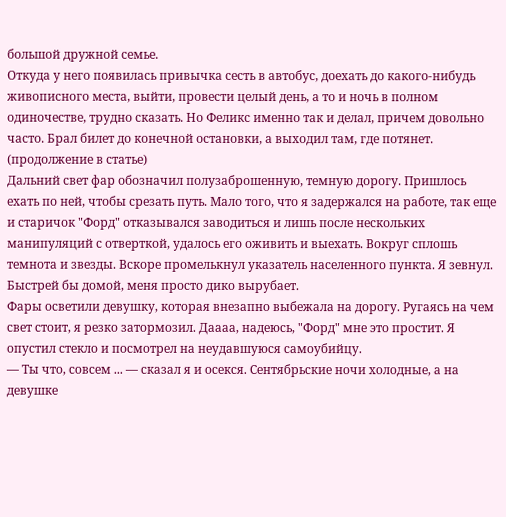большой дружной семье.
Откуда у него появилась привычка сесть в автобус, доехать до какого-нибудь живописного места, выйти, провести целый день, а то и ночь в полном одиночестве, трудно сказать. Но Феликс именно так и делал, причем довольно часто. Брал билет до конечной остановки, а выходил там, где потянет. (продолжение в статье)
Дальний свет фар обозначил полузаброшенную, темную дорогу. Пришлось ехать по ней, чтобы срезать путь. Мало того, что я задержался на работе, так еще и старичок "Форд" отказывался заводиться и лишь после нескольких манипуляций с отверткой, удалось его оживить и выехать. Вокруг сплошь темнота и звезды. Вскоре промелькнул указатель населенного пункта. Я зевнул. Быстрей бы домой, меня просто дико вырубает.
Фары осветили девушку, которая внезапно выбежала на дорогу. Ругаясь на чем свет стоит, я резко затормозил. Даааа, надеюсь, "Форд" мне это простит. Я опустил стекло и посмотрел на неудавшуюся самоубийцу.
— Ты что, совсем ... — сказал я и осекся. Сентябрьские ночи холодные, а на девушке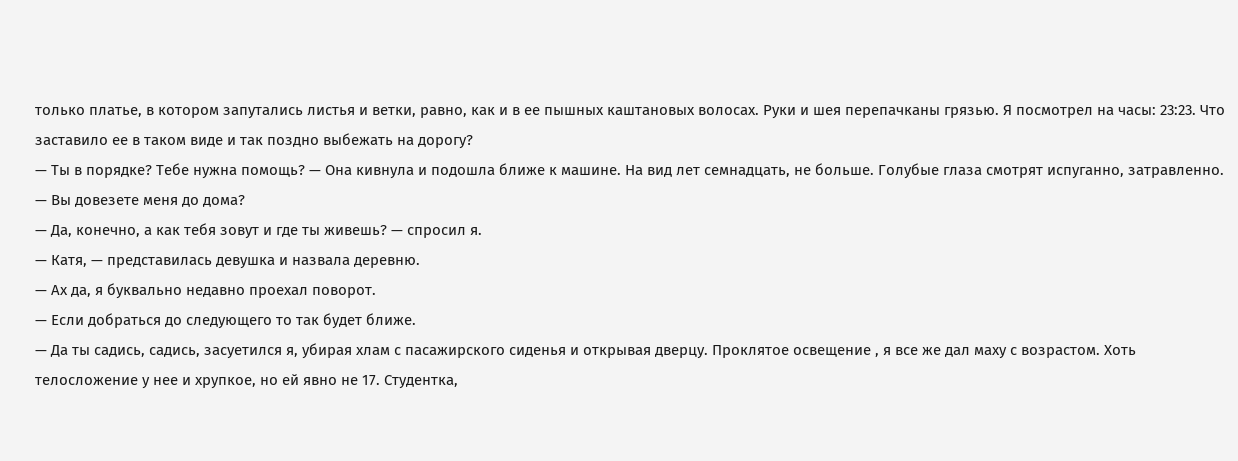только платье, в котором запутались листья и ветки, равно, как и в ее пышных каштановых волосах. Руки и шея перепачканы грязью. Я посмотрел на часы: 23:23. Что заставило ее в таком виде и так поздно выбежать на дорогу?
— Ты в порядке? Тебе нужна помощь? — Она кивнула и подошла ближе к машине. На вид лет семнадцать, не больше. Голубые глаза смотрят испуганно, затравленно.
— Вы довезете меня до дома?
— Да, конечно, а как тебя зовут и где ты живешь? — спросил я.
— Катя, — представилась девушка и назвала деревню.
— Ах да, я буквально недавно проехал поворот.
— Если добраться до следующего то так будет ближе.
— Да ты садись, садись, засуетился я, убирая хлам с пасажирского сиденья и открывая дверцу. Проклятое освещение , я все же дал маху с возрастом. Хоть телосложение у нее и хрупкое, но ей явно не 17. Студентка,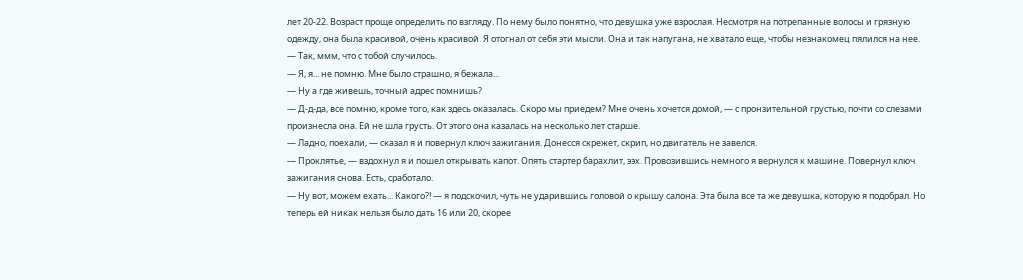лет 20-22. Возраст проще определить по взгляду. По нему было понятно, что девушка уже взрослая. Несмотря на потрепанные волосы и грязную одежду, она была красивой, очень красивой. Я отогнал от себя эти мысли. Она и так напугана, не хватало еще, чтобы незнакомец пялился на нее.
— Так, ммм, что с тобой случилось.
— Я, я... не помню. Мне было страшно, я бежала...
— Ну а где живешь, точный адрес помнишь?
— Д-д-да, все помню, кроме того, как здесь оказалась. Скоро мы приедем? Мне очень хочется домой, — с пронзительной грустью, почти со слезами произнесла она. Ей не шла грусть. От этого она казалась на несколько лет старше.
— Ладно, поехали, — сказал я и повернул ключ зажигания. Донесся скрежет, скрип, но двигатель не завелся.
— Проклятье, — вздохнул я и пошел открывать капот. Опять стартер барахлит, ээх. Провозившись немного я вернулся к машине. Повернул ключ зажигания снова. Есть, сработало.
— Ну вот, можем ехать... Какого?! — я подскочил, чуть не ударившись головой о крышу салона. Эта была все та же девушка, которую я подобрал. Но теперь ей никак нельзя было дать 16 или 20, скорее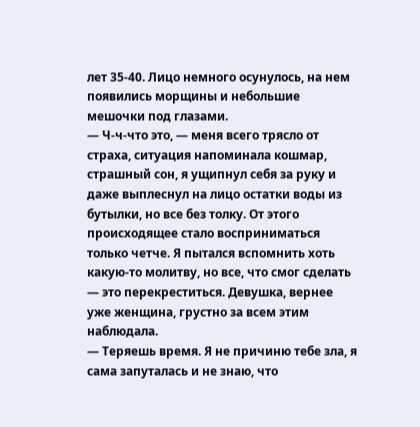лет 35-40. Лицо немного осунулось, на нем появились морщины и небольшие мешочки под глазами.
— Ч-ч-что это, — меня всего трясло от страха, ситуация напоминала кошмар, страшный сон, я ущипнул себя за руку и даже выплеснул на лицо остатки воды из бутылки, но все без толку. От этого происходящее стало восприниматься только четче. Я пытался вспомнить хоть какую-то молитву, но все, что смог сделать — это перекреститься. Девушка, вернее уже женщина, грустно за всем этим наблюдала.
— Теряешь время. Я не причиню тебе зла, я сама запуталась и не знаю, что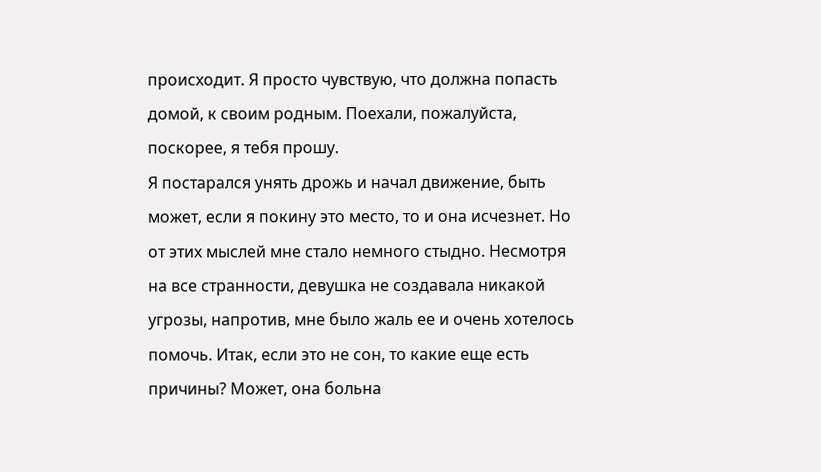происходит. Я просто чувствую, что должна попасть домой, к своим родным. Поехали, пожалуйста, поскорее, я тебя прошу.
Я постарался унять дрожь и начал движение, быть может, если я покину это место, то и она исчезнет. Но от этих мыслей мне стало немного стыдно. Несмотря на все странности, девушка не создавала никакой угрозы, напротив, мне было жаль ее и очень хотелось помочь. Итак, если это не сон, то какие еще есть причины? Может, она больна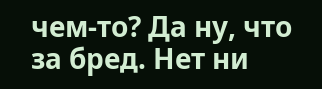чем-то? Да ну, что за бред. Нет ни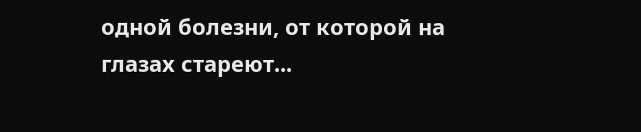одной болезни, от которой на глазах стареют...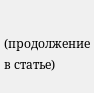(продолжение в статье)